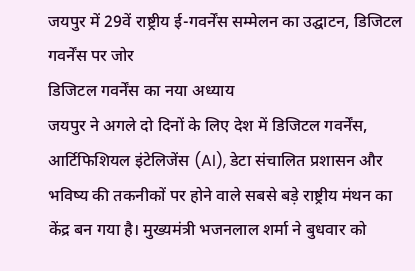जयपुर में 29वें राष्ट्रीय ई-गवर्नेंस सम्मेलन का उद्घाटन, डिजिटल गवर्नेंस पर जोर
डिजिटल गवर्नेंस का नया अध्याय
जयपुर ने अगले दो दिनों के लिए देश में डिजिटल गवर्नेंस, आर्टिफिशियल इंटेलिजेंस (AI), डेटा संचालित प्रशासन और भविष्य की तकनीकों पर होने वाले सबसे बड़े राष्ट्रीय मंथन का केंद्र बन गया है। मुख्यमंत्री भजनलाल शर्मा ने बुधवार को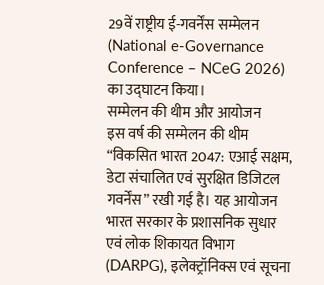29वें राष्ट्रीय ई-गवर्नेंस सम्मेलन (National e-Governance Conference – NCeG 2026) का उद्घाटन किया।
सम्मेलन की थीम और आयोजन
इस वर्ष की सम्मेलन की थीम “विकसित भारत 2047: एआई सक्षम, डेटा संचालित एवं सुरक्षित डिजिटल गवर्नेंस” रखी गई है। यह आयोजन भारत सरकार के प्रशासनिक सुधार एवं लोक शिकायत विभाग (DARPG), इलेक्ट्रॉनिक्स एवं सूचना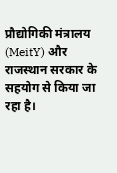प्रौद्योगिकी मंत्रालय (MeitY) और राजस्थान सरकार के सहयोग से किया जा रहा है।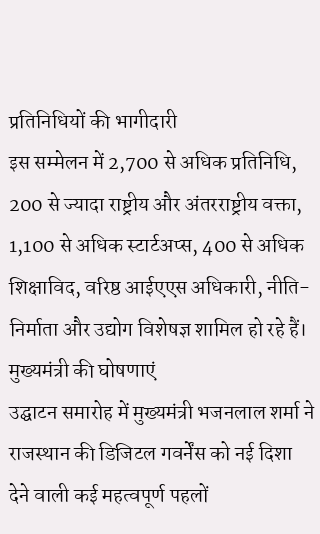प्रतिनिधियों की भागीदारी
इस सम्मेलन में 2,700 से अधिक प्रतिनिधि, 200 से ज्यादा राष्ट्रीय और अंतरराष्ट्रीय वक्ता, 1,100 से अधिक स्टार्टअप्स, 400 से अधिक शिक्षाविद, वरिष्ठ आईएएस अधिकारी, नीति-निर्माता और उद्योग विशेषज्ञ शामिल हो रहे हैं।
मुख्यमंत्री की घोषणाएं
उद्घाटन समारोह में मुख्यमंत्री भजनलाल शर्मा ने राजस्थान की डिजिटल गवर्नेंस को नई दिशा देने वाली कई महत्वपूर्ण पहलों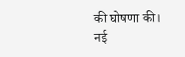की घोषणा की।
नई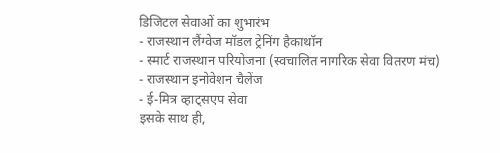डिजिटल सेवाओं का शुभारंभ
- राजस्थान लैंग्वेज मॉडल ट्रेनिंग हैकाथॉन
- स्मार्ट राजस्थान परियोजना (स्वचालित नागरिक सेवा वितरण मंच)
- राजस्थान इनोवेशन चैलेंज
- ई-मित्र व्हाट्सएप सेवा
इसके साथ ही,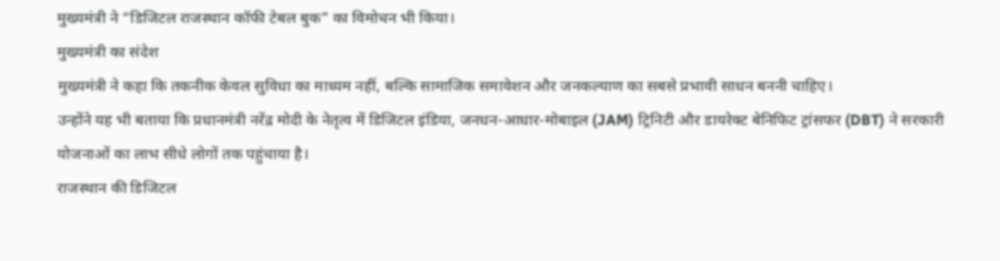मुख्यमंत्री ने “डिजिटल राजस्थान कॉफी टेबल बुक” का विमोचन भी किया।
मुख्यमंत्री का संदेश
मुख्यमंत्री ने कहा कि तकनीक केवल सुविधा का माध्यम नहीं, बल्कि सामाजिक समावेशन और जनकल्याण का सबसे प्रभावी साधन बननी चाहिए।
उन्होंने यह भी बताया कि प्रधानमंत्री नरेंद्र मोदी के नेतृत्व में डिजिटल इंडिया, जनधन-आधार-मोबाइल (JAM) ट्रिनिटी और डायरेक्ट बेनिफिट ट्रांसफर (DBT) ने सरकारी योजनाओं का लाभ सीधे लोगों तक पहुंचाया है।
राजस्थान की डिजिटल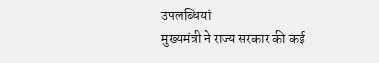उपलब्धियां
मुख्यमंत्री ने राज्य सरकार की कई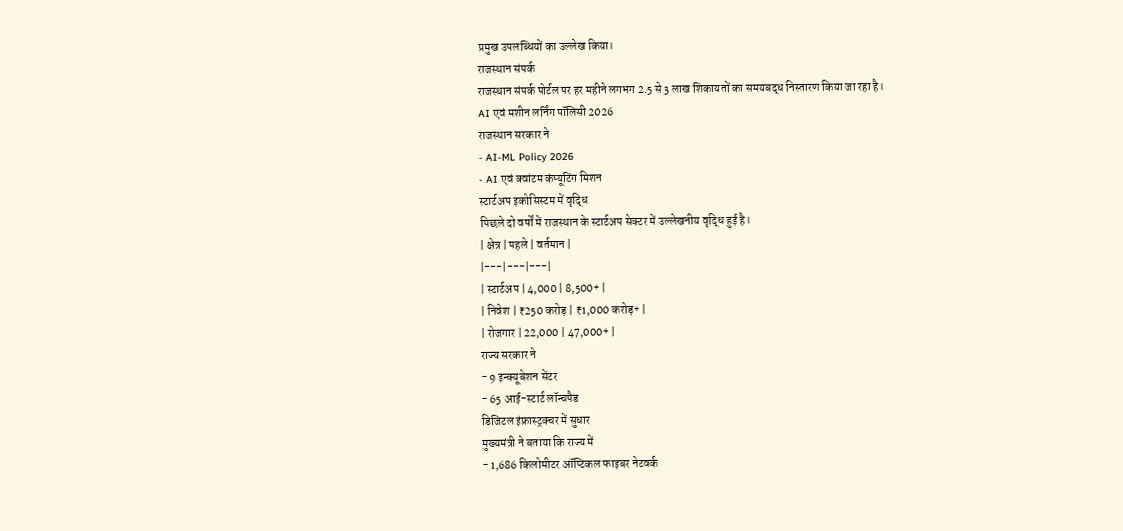प्रमुख उपलब्धियों का उल्लेख किया।
राजस्थान संपर्क
राजस्थान संपर्क पोर्टल पर हर महीने लगभग 2.5 से 3 लाख शिकायतों का समयबद्ध निस्तारण किया जा रहा है।
AI एवं मशीन लर्निंग पॉलिसी 2026
राजस्थान सरकार ने
- AI-ML Policy 2026
- AI एवं क्वांटम कंप्यूटिंग मिशन
स्टार्टअप इकोसिस्टम में वृद्धि
पिछले दो वर्षों में राजस्थान के स्टार्टअप सेक्टर में उल्लेखनीय वृद्धि हुई है।
| क्षेत्र | पहले | वर्तमान |
|---|---|---|
| स्टार्टअप | 4,000 | 8,500+ |
| निवेश | ₹250 करोड़ | ₹1,000 करोड़+ |
| रोजगार | 22,000 | 47,000+ |
राज्य सरकार ने
- 9 इन्क्यूबेशन सेंटर
- 65 आई-स्टार्ट लॉन्चपैड
डिजिटल इंफ्रास्ट्रक्चर में सुधार
मुख्यमंत्री ने बताया कि राज्य में
- 1,686 किलोमीटर ऑप्टिकल फाइबर नेटवर्क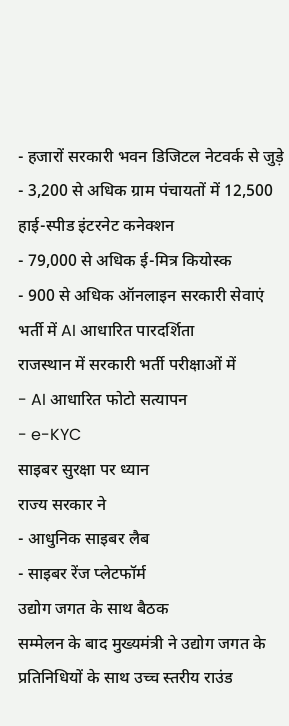- हजारों सरकारी भवन डिजिटल नेटवर्क से जुड़े
- 3,200 से अधिक ग्राम पंचायतों में 12,500 हाई-स्पीड इंटरनेट कनेक्शन
- 79,000 से अधिक ई-मित्र कियोस्क
- 900 से अधिक ऑनलाइन सरकारी सेवाएं
भर्ती में AI आधारित पारदर्शिता
राजस्थान में सरकारी भर्ती परीक्षाओं में
- AI आधारित फोटो सत्यापन
- e-KYC
साइबर सुरक्षा पर ध्यान
राज्य सरकार ने
- आधुनिक साइबर लैब
- साइबर रेंज प्लेटफॉर्म
उद्योग जगत के साथ बैठक
सम्मेलन के बाद मुख्यमंत्री ने उद्योग जगत के प्रतिनिधियों के साथ उच्च स्तरीय राउंड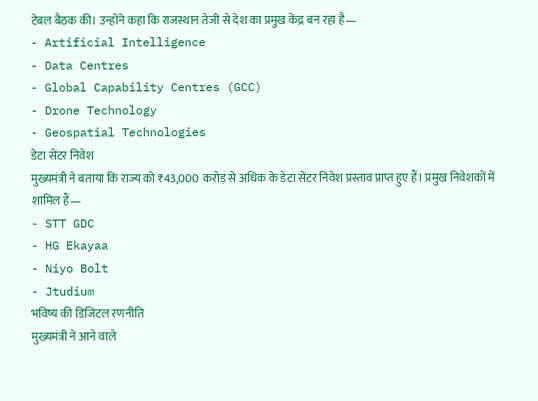टेबल बैठक की। उन्होंने कहा कि राजस्थान तेजी से देश का प्रमुख केंद्र बन रहा है—
- Artificial Intelligence
- Data Centres
- Global Capability Centres (GCC)
- Drone Technology
- Geospatial Technologies
डेटा सेंटर निवेश
मुख्यमंत्री ने बताया कि राज्य को ₹43,000 करोड़ से अधिक के डेटा सेंटर निवेश प्रस्ताव प्राप्त हुए हैं। प्रमुख निवेशकों में शामिल हैं—
- STT GDC
- HG Ekayaa
- Niyo Bolt
- Jtudium
भविष्य की डिजिटल रणनीति
मुख्यमंत्री ने आने वाले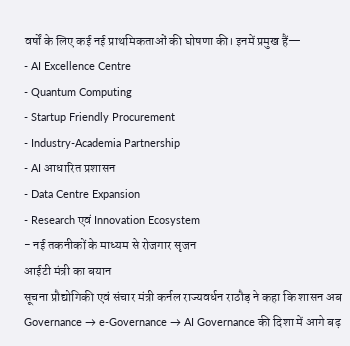वर्षों के लिए कई नई प्राथमिकताओं की घोषणा की। इनमें प्रमुख हैं—
- AI Excellence Centre
- Quantum Computing
- Startup Friendly Procurement
- Industry-Academia Partnership
- AI आधारित प्रशासन
- Data Centre Expansion
- Research एवं Innovation Ecosystem
- नई तकनीकों के माध्यम से रोजगार सृजन
आईटी मंत्री का बयान
सूचना प्रौद्योगिकी एवं संचार मंत्री कर्नल राज्यवर्धन राठौड़ ने कहा कि शासन अब Governance → e-Governance → AI Governance की दिशा में आगे बढ़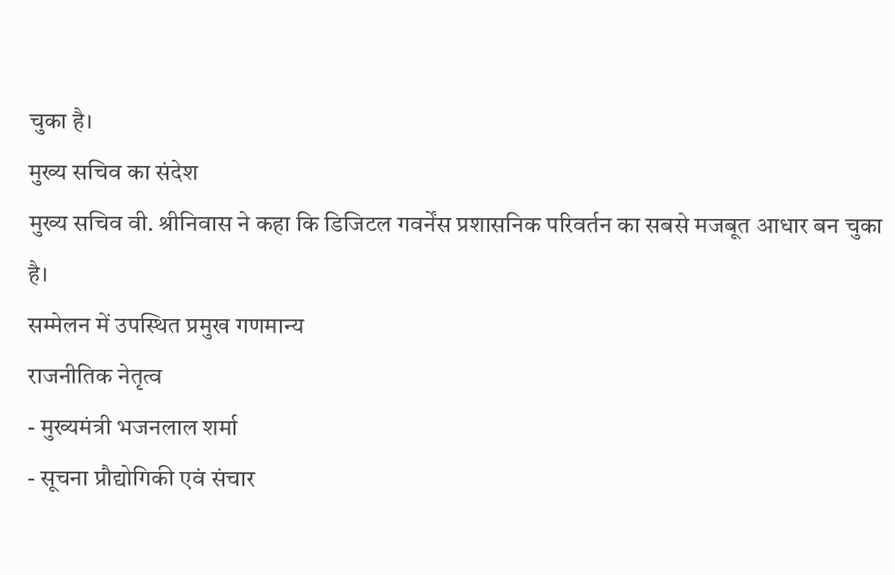चुका है।
मुख्य सचिव का संदेश
मुख्य सचिव वी. श्रीनिवास ने कहा कि डिजिटल गवर्नेंस प्रशासनिक परिवर्तन का सबसे मजबूत आधार बन चुका है।
सम्मेलन में उपस्थित प्रमुख गणमान्य
राजनीतिक नेतृत्व
- मुख्यमंत्री भजनलाल शर्मा
- सूचना प्रौद्योगिकी एवं संचार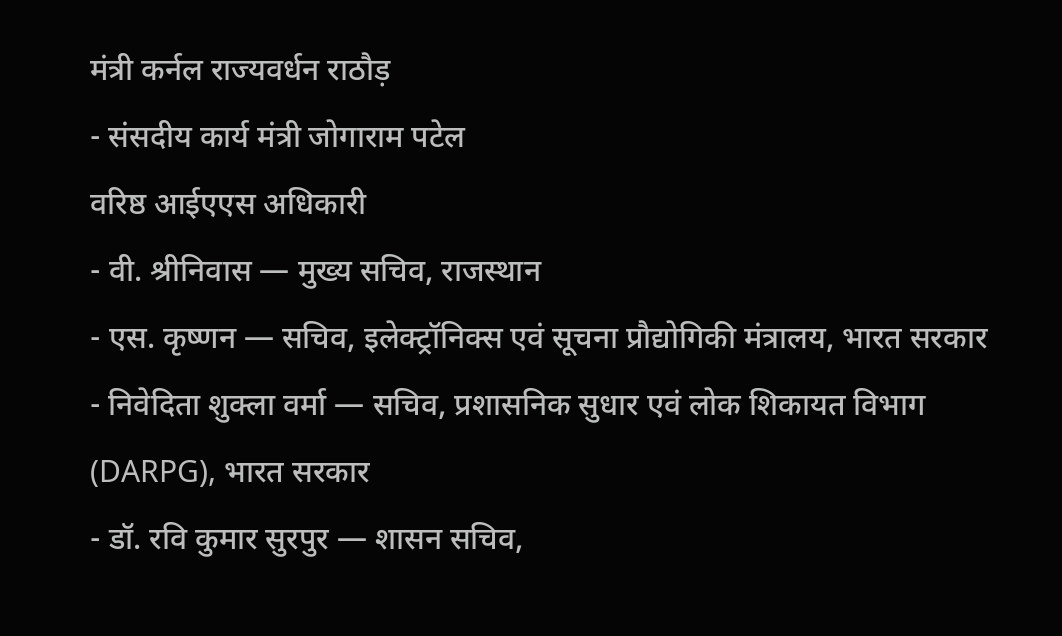मंत्री कर्नल राज्यवर्धन राठौड़
- संसदीय कार्य मंत्री जोगाराम पटेल
वरिष्ठ आईएएस अधिकारी
- वी. श्रीनिवास — मुख्य सचिव, राजस्थान
- एस. कृष्णन — सचिव, इलेक्ट्रॉनिक्स एवं सूचना प्रौद्योगिकी मंत्रालय, भारत सरकार
- निवेदिता शुक्ला वर्मा — सचिव, प्रशासनिक सुधार एवं लोक शिकायत विभाग (DARPG), भारत सरकार
- डॉ. रवि कुमार सुरपुर — शासन सचिव,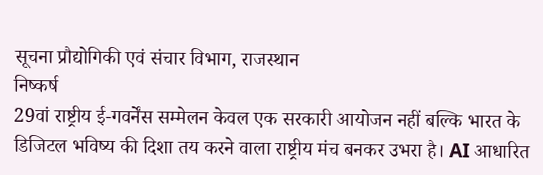सूचना प्रौद्योगिकी एवं संचार विभाग, राजस्थान
निष्कर्ष
29वां राष्ट्रीय ई-गवर्नेंस सम्मेलन केवल एक सरकारी आयोजन नहीं बल्कि भारत के डिजिटल भविष्य की दिशा तय करने वाला राष्ट्रीय मंच बनकर उभरा है। AI आधारित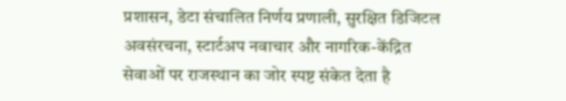प्रशासन, डेटा संचालित निर्णय प्रणाली, सुरक्षित डिजिटल अवसंरचना, स्टार्टअप नवाचार और नागरिक-केंद्रित सेवाओं पर राजस्थान का जोर स्पष्ट संकेत देता है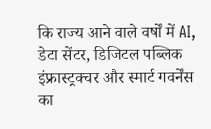कि राज्य आने वाले वर्षों में AI, डेटा सेंटर, डिजिटल पब्लिक इंफ्रास्ट्रक्चर और स्मार्ट गवर्नेंस का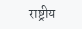राष्ट्रीय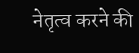नेतृत्व करने की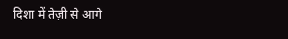दिशा में तेज़ी से आगे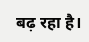बढ़ रहा है।